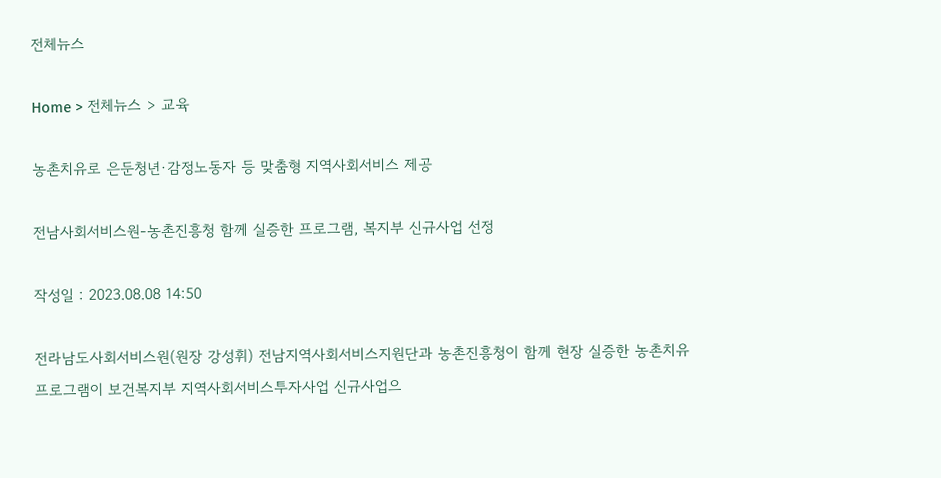전체뉴스

Home > 전체뉴스 > 교육

농촌치유로 은둔청년·감정노동자 등 맞춤형 지역사회서비스 제공

전남사회서비스원-농촌진흥청 함께 실증한 프로그램, 복지부 신규사업 선정

작성일 : 2023.08.08 14:50

전라남도사회서비스원(원장 강성휘) 전남지역사회서비스지원단과 농촌진흥청이 함께 현장 실증한 농촌치유 프로그램이 보건복지부 지역사회서비스투자사업 신규사업으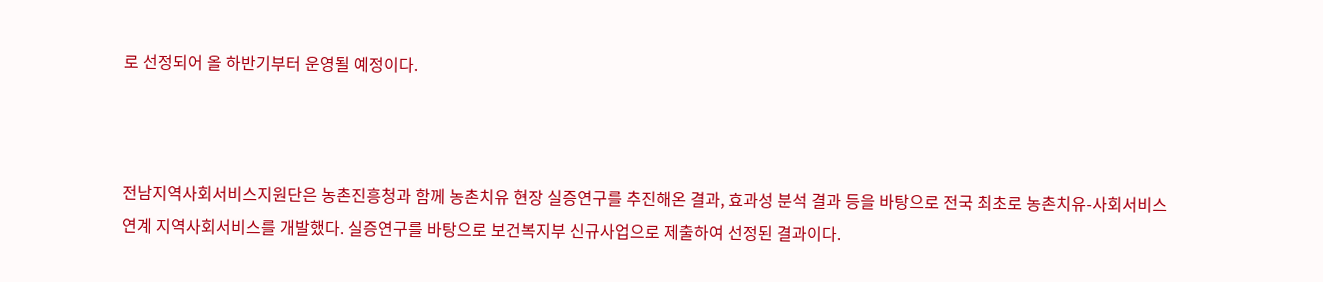로 선정되어 올 하반기부터 운영될 예정이다.



전남지역사회서비스지원단은 농촌진흥청과 함께 농촌치유 현장 실증연구를 추진해온 결과, 효과성 분석 결과 등을 바탕으로 전국 최초로 농촌치유-사회서비스 연계 지역사회서비스를 개발했다. 실증연구를 바탕으로 보건복지부 신규사업으로 제출하여 선정된 결과이다.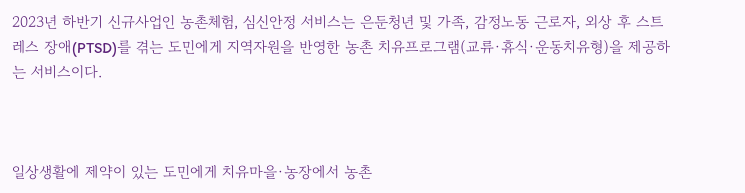2023년 하반기 신규사업인 농촌체험, 심신안정 서비스는 은둔청년 및 가족, 감정노동 근로자, 외상 후 스트레스 장애(PTSD)를 겪는 도민에게 지역자원을 반영한 농촌 치유프로그램(교류·휴식·운동치유형)을 제공하는 서비스이다.



일상생활에 제약이 있는 도민에게 치유마을·농장에서 농촌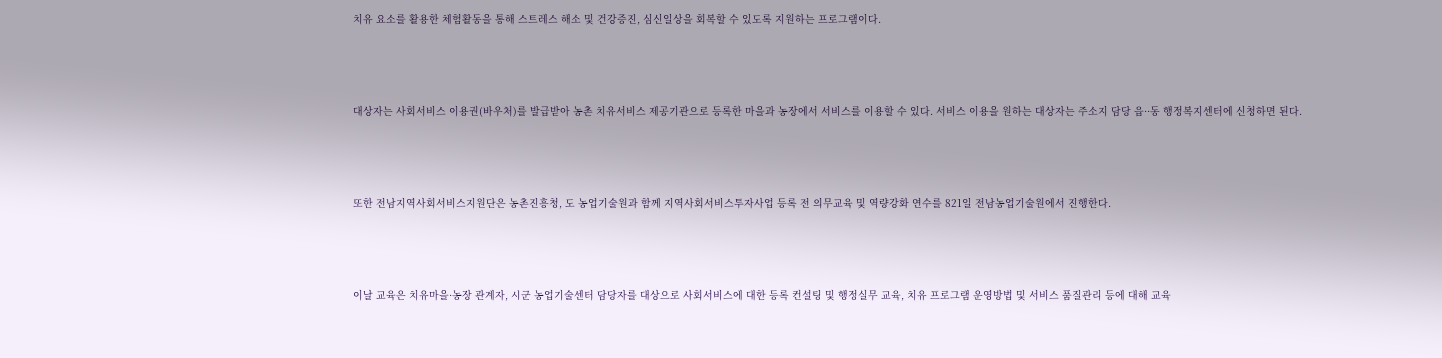치유 요소를 활용한 체험활동을 통해 스트레스 해소 및 건강증진, 심신일상을 회복할 수 있도록 지원하는 프로그램이다.



대상자는 사회서비스 이용권(바우처)를 발급받아 농촌 치유서비스 제공기관으로 등록한 마을과 농장에서 서비스를 이용할 수 있다. 서비스 이용을 원하는 대상자는 주소지 담당 읍··동 행정복지센터에 신청하면 된다.



또한 전남지역사회서비스지원단은 농촌진흥청, 도 농업기술원과 함께 지역사회서비스투자사업 등록 전 의무교육 및 역량강화 연수를 821일 전남농업기술원에서 진행한다.



이날 교육은 치유마을·농장 관계자, 시군 농업기술센터 담당자를 대상으로 사회서비스에 대한 등록 컨설팅 및 행정실무 교육, 치유 프로그램 운영방법 및 서비스 품질관리 등에 대해 교육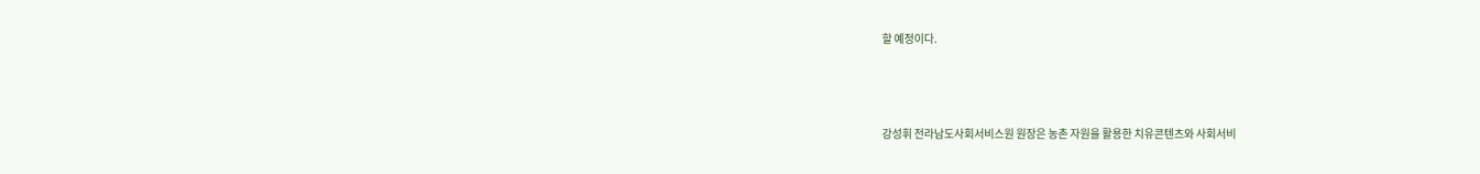할 예정이다.



강성휘 전라남도사회서비스원 원장은 농촌 자원을 활용한 치유콘텐츠와 사회서비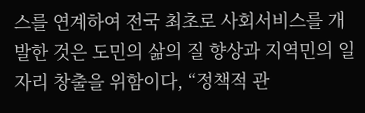스를 연계하여 전국 최초로 사회서비스를 개발한 것은 도민의 삶의 질 향상과 지역민의 일자리 창출을 위함이다, “정책적 관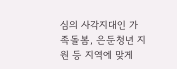심의 사각지대인 가족돌봄, 은둔청년 지원 등 지역에 맞게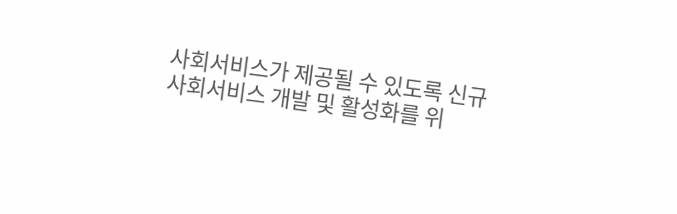사회서비스가 제공될 수 있도록 신규 사회서비스 개발 및 활성화를 위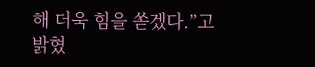해 더욱 힘을 쏟겠다.”고 밝혔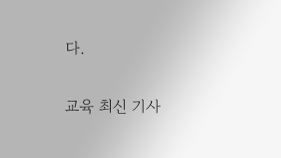다.

교육 최신 기사